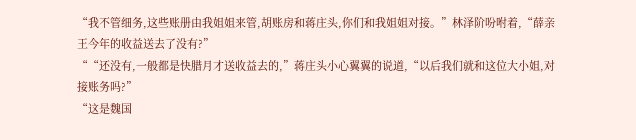“我不管细务,这些账册由我姐姐来管,胡账房和蒋庄头,你们和我姐姐对接。”林泽阶吩咐着,“薛亲王今年的收益送去了没有?”
““还没有,一般都是快腊月才送收益去的,”蒋庄头小心翼翼的说道,“以后我们就和这位大小姐,对接账务吗?”
“这是魏国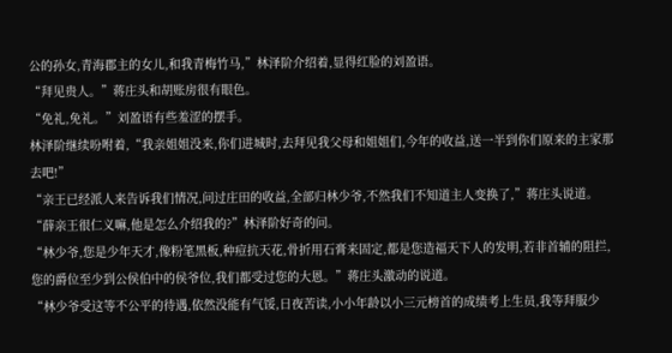公的孙女,青海郡主的女儿,和我青梅竹马,”林泽阶介绍着,显得红脸的刘盈语。
“拜见贵人。”蒋庄头和胡账房很有眼色。
“免礼,免礼。”刘盈语有些羞涩的摆手。
林泽阶继续吩咐着,“我亲姐姐没来,你们进城时,去拜见我父母和姐姐们,今年的收益,送一半到你们原来的主家那去吧!”
“亲王已经派人来告诉我们情况,问过庄田的收益,全部归林少爷,不然我们不知道主人变换了,”蒋庄头说道。
“薛亲王很仁义嘛,他是怎么介绍我的?”林泽阶好奇的问。
“林少爷,您是少年天才,像粉笔黑板,种痘抗天花,骨折用石膏来固定,都是您造福天下人的发明,若非首辅的阻拦,您的爵位至少到公侯伯中的侯爷位,我们都受过您的大恩。”蒋庄头激动的说道。
“林少爷受这等不公平的待遇,依然没能有气馁,日夜苦读,小小年龄以小三元榜首的成绩考上生员,我等拜服少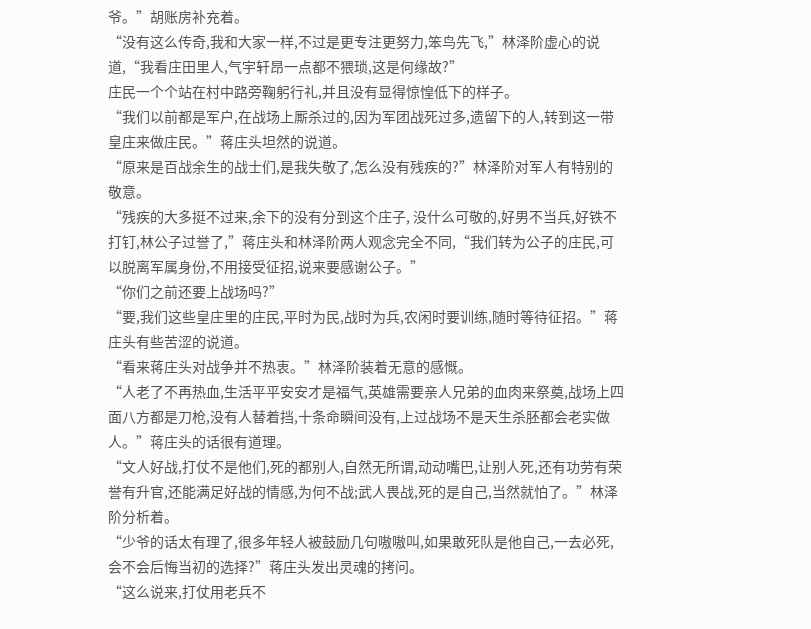爷。”胡账房补充着。
“没有这么传奇,我和大家一样,不过是更专注更努力,笨鸟先飞,”林泽阶虚心的说道,“我看庄田里人,气宇轩昂一点都不猥琐,这是何缘故?”
庄民一个个站在村中路旁鞠躬行礼,并且没有显得惊惶低下的样子。
“我们以前都是军户,在战场上厮杀过的,因为军团战死过多,遗留下的人,转到这一带皇庄来做庄民。”蒋庄头坦然的说道。
“原来是百战余生的战士们,是我失敬了,怎么没有残疾的?”林泽阶对军人有特别的敬意。
“残疾的大多挺不过来,余下的没有分到这个庄子, 没什么可敬的,好男不当兵,好铁不打钉,林公子过誉了,”蒋庄头和林泽阶两人观念完全不同,“我们转为公子的庄民,可以脱离军属身份,不用接受征招,说来要感谢公子。”
“你们之前还要上战场吗?”
“要,我们这些皇庄里的庄民,平时为民,战时为兵,农闲时要训练,随时等待征招。”蒋庄头有些苦涩的说道。
“看来蒋庄头对战争并不热衷。”林泽阶装着无意的感慨。
“人老了不再热血,生活平平安安才是福气,英雄需要亲人兄弟的血肉来祭奠,战场上四面八方都是刀枪,没有人替着挡,十条命瞬间没有,上过战场不是天生杀胚都会老实做人。”蒋庄头的话很有道理。
“文人好战,打仗不是他们,死的都别人,自然无所谓,动动嘴巴,让别人死,还有功劳有荣誉有升官,还能满足好战的情感,为何不战;武人畏战,死的是自己,当然就怕了。”林泽阶分析着。
“少爷的话太有理了,很多年轻人被鼓励几句嗷嗷叫,如果敢死队是他自己,一去必死,会不会后悔当初的选择?”蒋庄头发出灵魂的拷问。
“这么说来,打仗用老兵不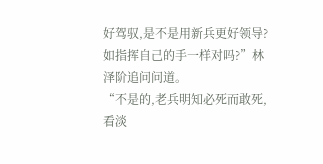好驾驭,是不是用新兵更好领导?如指挥自己的手一样对吗?”林泽阶追问问道。
“不是的,老兵明知必死而敢死,看淡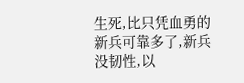生死,比只凭血勇的新兵可靠多了,新兵没韧性,以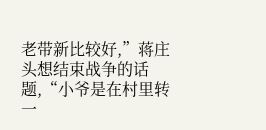老带新比较好,”蒋庄头想结束战争的话题,“小爷是在村里转一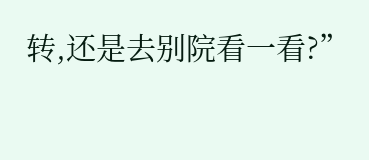转,还是去别院看一看?”